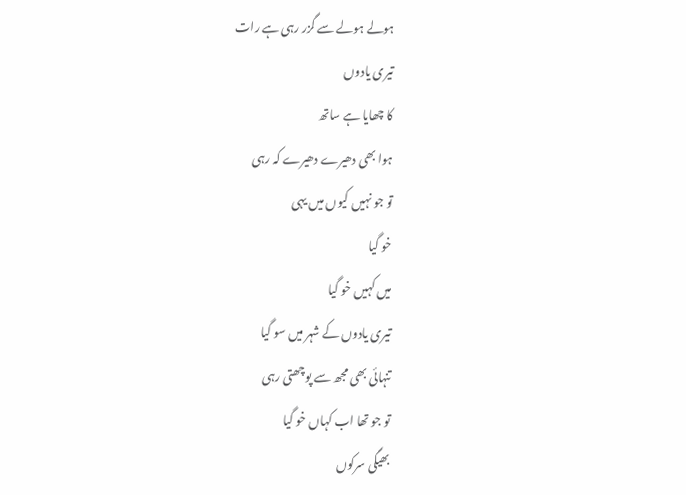ہولے ہولے سے گزر رہی ہے رات
تیری یادوں
کا چھایا ہے ساتھ
ہوا بھی دھیرے دھیرے کہ رہی
تو جو نہیں کیوں میں یہی
خو گیا
میں کہیں خو گیا
تیری یادوں کے شہر میں سو گیا
تنہائی بھی مجھ سے پوچھتی رہی
تو جو تھا اب کہاں خو گیا
بھیگی سرکوں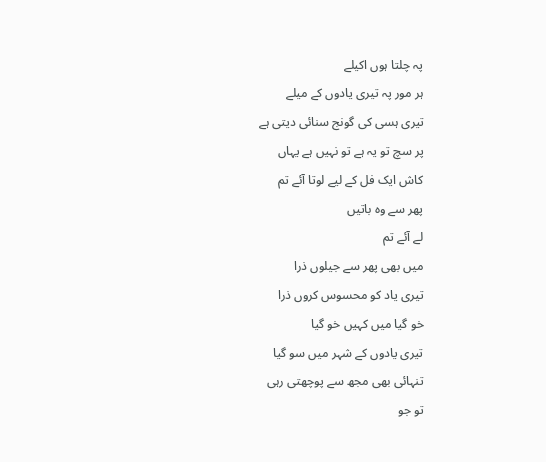پہ چلتا ہوں اکیلے
ہر مور پہ تیری یادوں کے میلے
تیری ہسی کی گونج سنائی دیتی ہے
پر سچ تو یہ ہے تو نہیں ہے یہاں
کاش ایک فل کے لیے لوتا آئے تم
پھر سے وہ باتیں
لے آئے تم
میں بھی پھر سے جیلوں ذرا
تیری یاد کو محسوس کروں ذرا
خو گیا میں کہیں خو گیا
تیری یادوں کے شہر میں سو گیا
تنہائی بھی مجھ سے پوچھتی رہی
تو جو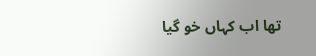تھا اب کہاں خو گیا